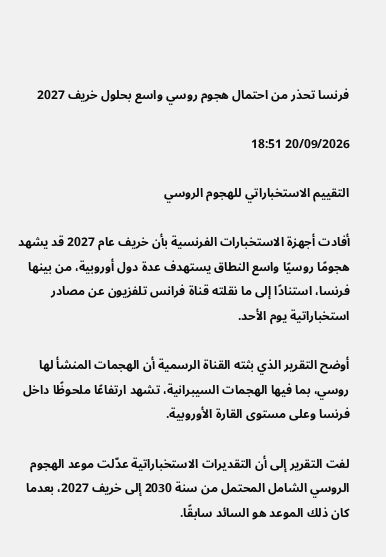فرنسا تحذر من احتمال هجوم روسي واسع بحلول خريف 2027

20/09/2026 18:51

التقييم الاستخباراتي للهجوم الروسي

أفادت أجهزة الاستخبارات الفرنسية بأن خريف عام 2027 قد يشهد هجومًا روسيًا واسع النطاق يستهدف عدة دول أوروبية، من بينها فرنسا، استنادًا إلى ما نقلته قناة فرانس تلفزيون عن مصادر استخباراتية يوم الأحد.

أوضح التقرير الذي بثته القناة الرسمية أن الهجمات المنشأ لها روسي، بما فيها الهجمات السيبرانية، تشهد ارتفاعًا ملحوظًا داخل فرنسا وعلى مستوى القارة الأوروبية.

لفت التقرير إلى أن التقديرات الاستخباراتية عدّلت موعد الهجوم الروسي الشامل المحتمل من سنة 2030 إلى خريف 2027، بعدما كان ذلك الموعد هو السائد سابقًا.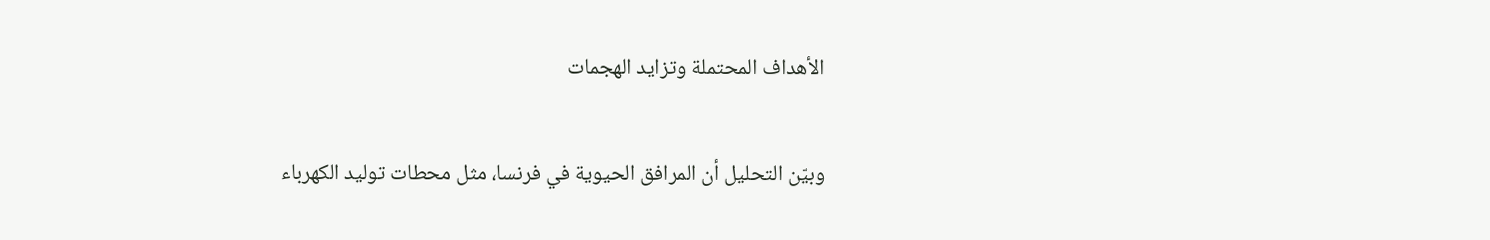الأهداف المحتملة وتزايد الهجمات

وبيّن التحليل أن المرافق الحيوية في فرنسا، مثل محطات توليد الكهرباء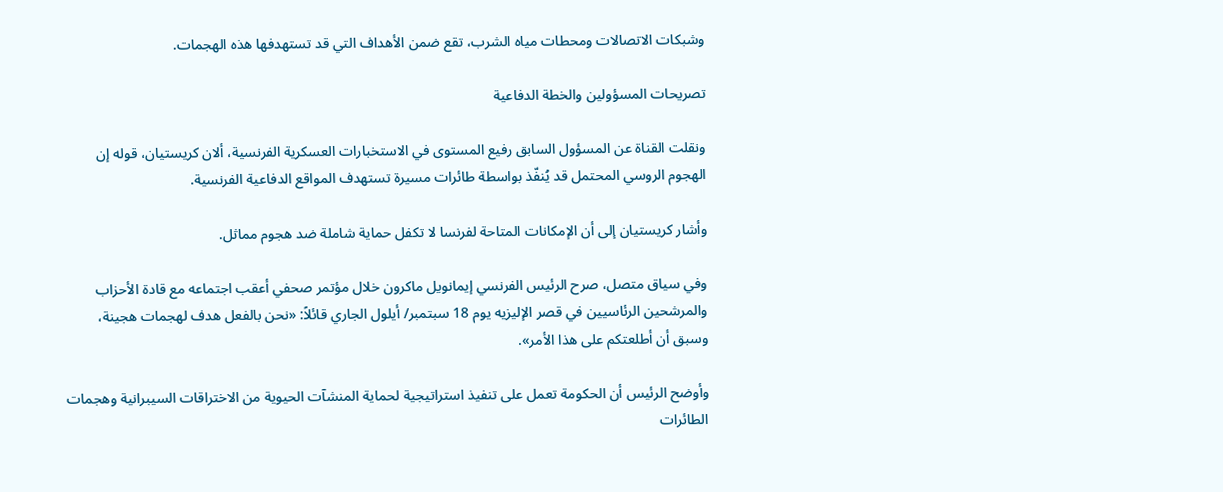وشبكات الاتصالات ومحطات مياه الشرب، تقع ضمن الأهداف التي قد تستهدفها هذه الهجمات.

تصريحات المسؤولين والخطة الدفاعية

ونقلت القناة عن المسؤول السابق رفيع المستوى في الاستخبارات العسكرية الفرنسية، ألان كريستيان، قوله إن الهجوم الروسي المحتمل قد يُنفّذ بواسطة طائرات مسيرة تستهدف المواقع الدفاعية الفرنسية.

وأشار كريستيان إلى أن الإمكانات المتاحة لفرنسا لا تكفل حماية شاملة ضد هجوم مماثل.

وفي سياق متصل، صرح الرئيس الفرنسي إيمانويل ماكرون خلال مؤتمر صحفي أعقب اجتماعه مع قادة الأحزاب والمرشحين الرئاسيين في قصر الإليزيه يوم 18 سبتمبر/ أيلول الجاري قائلاً: «نحن بالفعل هدف لهجمات هجينة، وسبق أن أطلعتكم على هذا الأمر».

وأوضح الرئيس أن الحكومة تعمل على تنفيذ استراتيجية لحماية المنشآت الحيوية من الاختراقات السيبرانية وهجمات الطائرات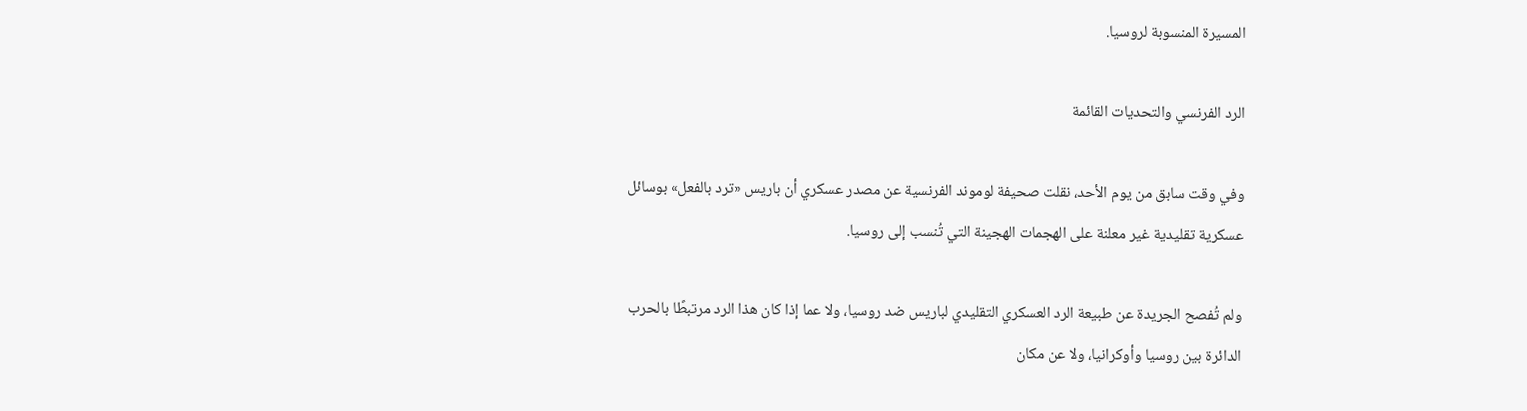المسيرة المنسوبة لروسيا.

الرد الفرنسي والتحديات القائمة

وفي وقت سابق من يوم الأحد، نقلت صحيفة لوموند الفرنسية عن مصدر عسكري أن باريس «ترد بالفعل» بوسائل عسكرية تقليدية غير معلنة على الهجمات الهجينة التي تُنسب إلى روسيا.

ولم تُفصح الجريدة عن طبيعة الرد العسكري التقليدي لباريس ضد روسيا، ولا عما إذا كان هذا الرد مرتبطًا بالحرب الدائرة بين روسيا وأوكرانيا، ولا عن مكان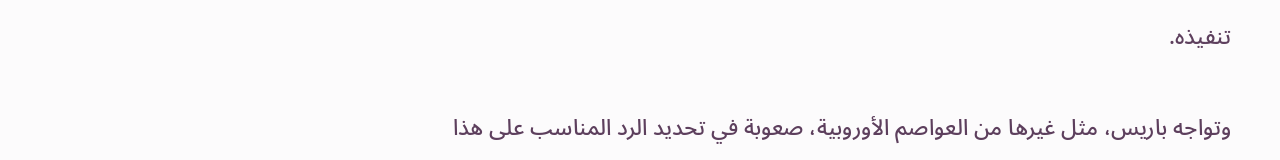تنفيذه.

وتواجه باريس، مثل غيرها من العواصم الأوروبية، صعوبة في تحديد الرد المناسب على هذا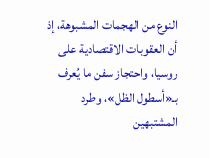النوع من الهجمات المشبوهة، إذ أن العقوبات الاقتصادية على روسيا، واحتجاز سفن ما يُعرف بـ«أسطول الظل»، وطرد المشتبهين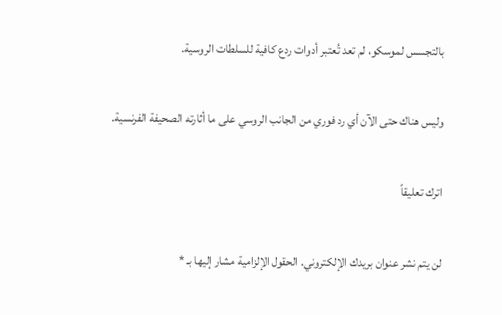بالتجسس لموسكو، لم تعد تُعتبر أدوات ردع كافية للسلطات الروسية.

وليس هناك حتى الآن أي رد فوري من الجانب الروسي على ما أثارته الصحيفة الفرنسية.

اترك تعليقاً

لن يتم نشر عنوان بريدك الإلكتروني. الحقول الإلزامية مشار إليها بـ *